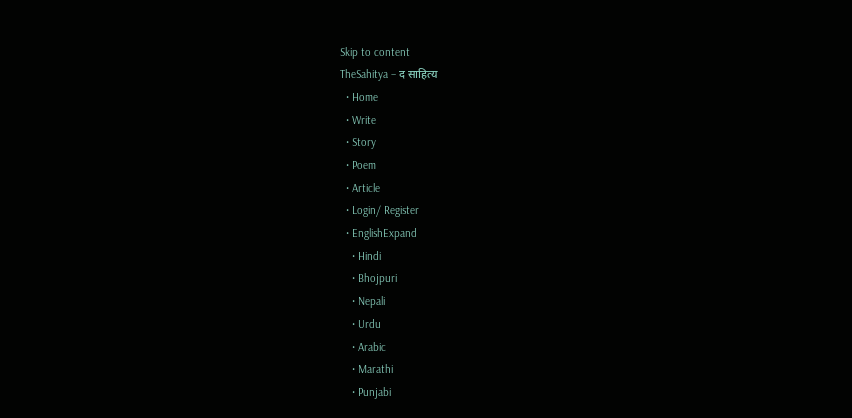Skip to content
TheSahitya – द साहित्य
  • Home
  • Write
  • Story
  • Poem
  • Article
  • Login/ Register
  • EnglishExpand
    • Hindi
    • Bhojpuri
    • Nepali
    • Urdu
    • Arabic
    • Marathi
    • Punjabi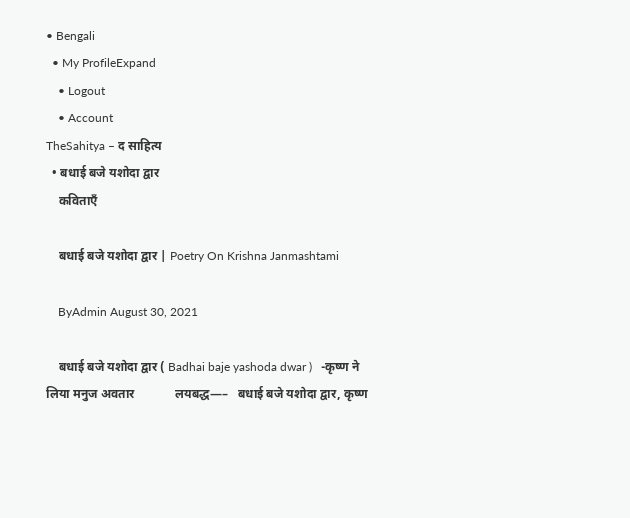• Bengali
  • My ProfileExpand
    • Logout
    • Account
TheSahitya – द साहित्य
  • बधाई बजे यशोदा द्वार
    कविताएँ

    बधाई बजे यशोदा द्वार | Poetry On Krishna Janmashtami

    ByAdmin August 30, 2021

    बधाई बजे यशोदा द्वार ( Badhai baje yashoda dwar )   -कृष्ण ने लिया मनुज अवतार             लयबद्ध—–   बधाई बजे यशोदा द्वार, कृष्ण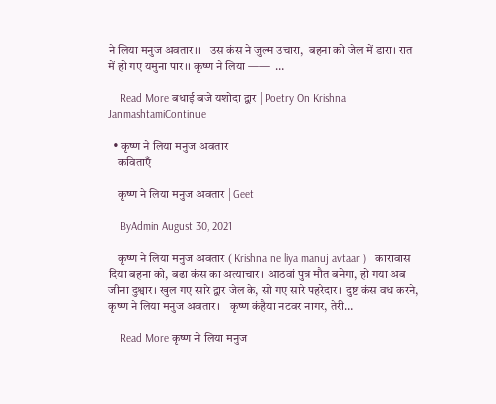ने लिया मनुज अवतार।।   उस कंस ने जुल्म उचारा,  बहना को जेल में डारा। रात में हो गए यमुना पार।। कृष्ण ने लिया ——  …

    Read More बधाई बजे यशोदा द्वार | Poetry On Krishna JanmashtamiContinue

  • कृष्ण ने लिया मनुज अवतार
    कविताएँ

    कृष्ण ने लिया मनुज अवतार | Geet

    ByAdmin August 30, 2021

    कृष्ण ने लिया मनुज अवतार ( Krishna ne liya manuj avtaar )   कारावास दिया बहना को, बढा कंस का अत्याचार। आठवां पुत्र मौत बनेगा, हो गया अब जीना दुश्वार। खुल गए सारे द्वार जेल के, सो गए सारे पहरेदार। दुष्ट कंस वध करने, कृष्ण ने लिया मनुज अवतार।   कृष्ण कंहैया नटवर नागर, तेरी…

    Read More कृष्ण ने लिया मनुज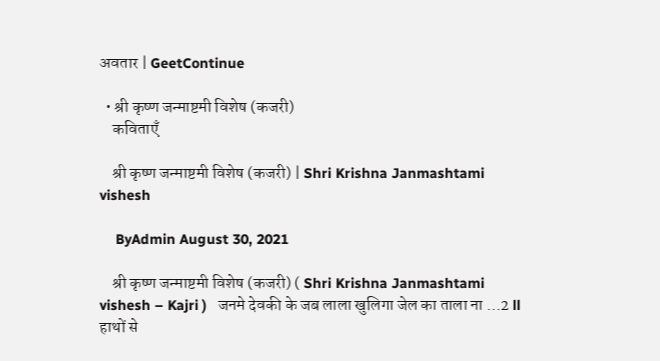अवतार | GeetContinue

  • श्री कृष्ण जन्माष्टमी विशेष (कजरी)
    कविताएँ

    श्री कृष्ण जन्माष्टमी विशेष (कजरी) | Shri Krishna Janmashtami vishesh

    ByAdmin August 30, 2021

    श्री कृष्ण जन्माष्टमी विशेष (कजरी) ( Shri Krishna Janmashtami vishesh – Kajri )   जनमे देवकी के जब लाला खुलिगा जेल का ताला ना …2 ll   हाथों से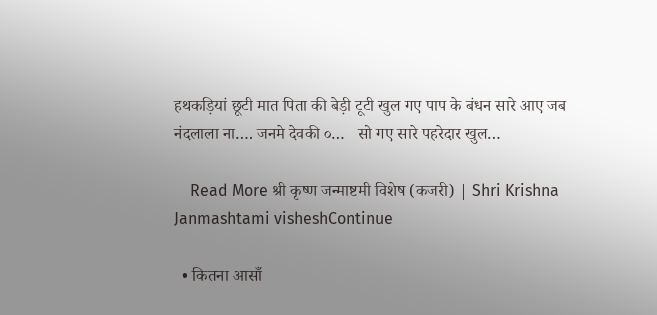हथकड़ियां छूटी मात पिता की बेड़ी टूटी खुल गए पाप के बंधन सारे आए जब नंदलाला ना…. जनमे देवकी ०…   सो गए सारे पहरेदार खुल…

    Read More श्री कृष्ण जन्माष्टमी विशेष (कजरी) | Shri Krishna Janmashtami visheshContinue

  • कितना आसाँ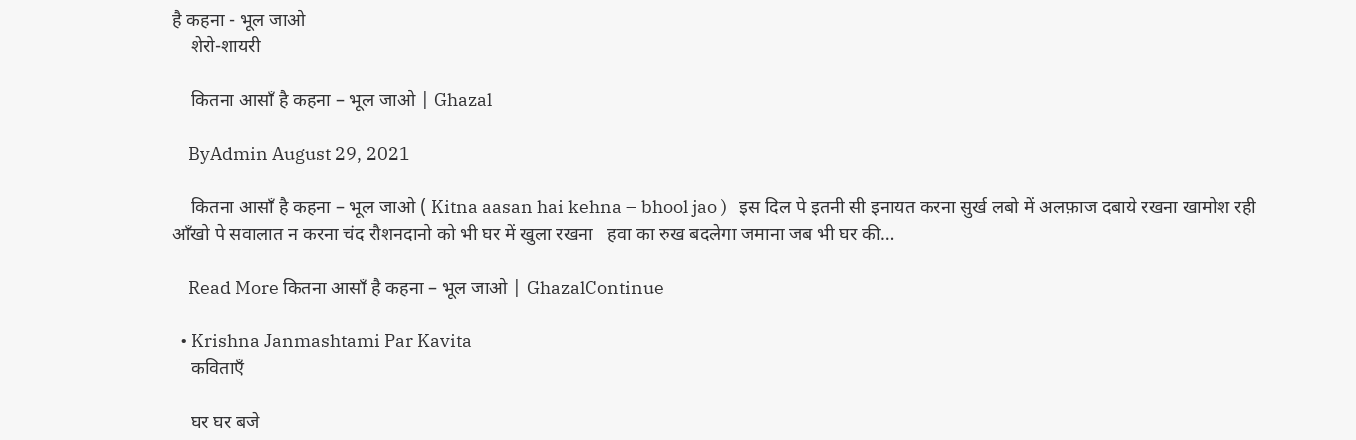है कहना - भूल जाओ
    शेरो-शायरी

    कितना आसाँ है कहना – भूल जाओ | Ghazal

    ByAdmin August 29, 2021

    कितना आसाँ है कहना – भूल जाओ ( Kitna aasan hai kehna – bhool jao )   इस दिल पे इतनी सी इनायत करना सुर्ख लबो में अलफ़ाज दबाये रखना खामोश रही आँखो पे सवालात न करना चंद रौशनदानो को भी घर में खुला रखना   हवा का रुख बदलेगा जमाना जब भी घर की…

    Read More कितना आसाँ है कहना – भूल जाओ | GhazalContinue

  • Krishna Janmashtami Par Kavita
    कविताएँ

    घर घर बजे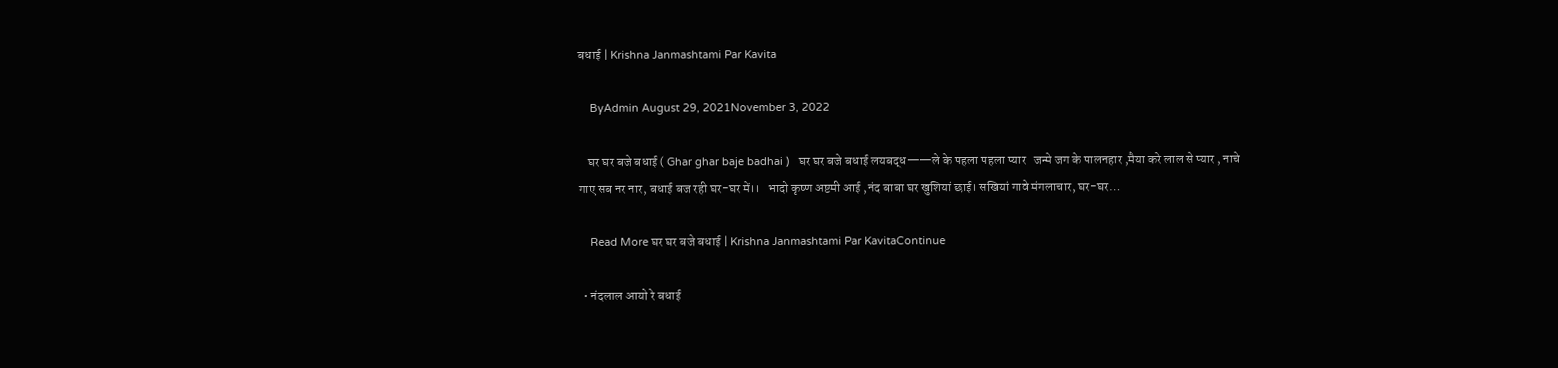बधाई | Krishna Janmashtami Par Kavita

    ByAdmin August 29, 2021November 3, 2022

    घर घर बजे बधाई ( Ghar ghar baje badhai )   घर घर बजे बधाई लयबद्ध——ले के पहला पहला प्यार   जन्मे जग के पालनहार ,मैया करे लाल से प्यार , नाचे गाए सब नर नार, बधाई बज रही घर-घर में।।   भादो कृष्ण अष्टमी आई ,नंद बाबा घर खुशियां छाई। सखियां गावे मंगलाचार, घर-घर…

    Read More घर घर बजे बधाई | Krishna Janmashtami Par KavitaContinue

  • नंदलाल आयो रे बधाई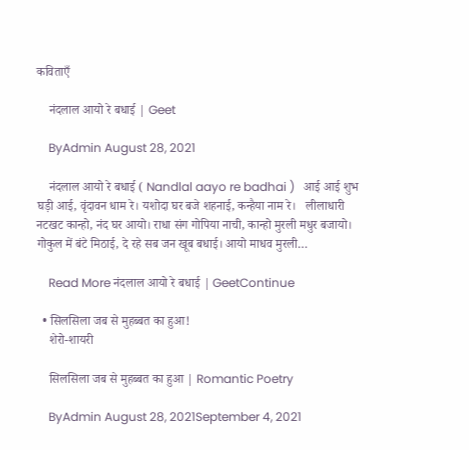कविताएँ

    नंदलाल आयो रे बधाई | Geet

    ByAdmin August 28, 2021

    नंदलाल आयो रे बधाई ( Nandlal aayo re badhai )   आई आई शुभ घड़ी आई, वृंदावन धाम रे। यशोदा घर बजे शहनाई, कन्हैया नाम रे।   लीलाधारी नटखट कान्हो, नंद घर आयो। राधा संग गोपिया नाची, कान्हो मुरली मधुर बजायो।   गोकुल में बंटे मिठाई, दे रहे सब जन खूब बधाई। आयो माधव मुरली…

    Read More नंदलाल आयो रे बधाई | GeetContinue

  • सिलसिला जब से मुहब्बत का हुआ!
    शेरो-शायरी

    सिलसिला जब से मुहब्बत का हुआ | Romantic Poetry

    ByAdmin August 28, 2021September 4, 2021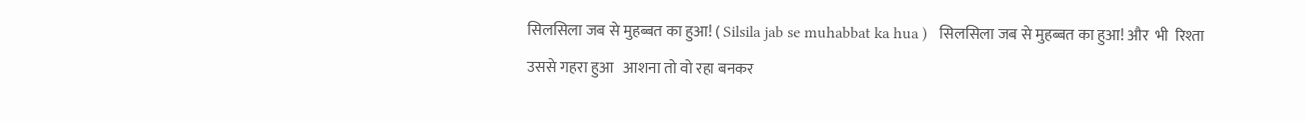सिलसिला जब से मुहब्बत का हुआ! ( Silsila jab se muhabbat ka hua )   सिलसिला जब से मुहब्बत का हुआ! और  भी  रिश्ता  उससे गहरा हुआ   आशना तो वो रहा बनकर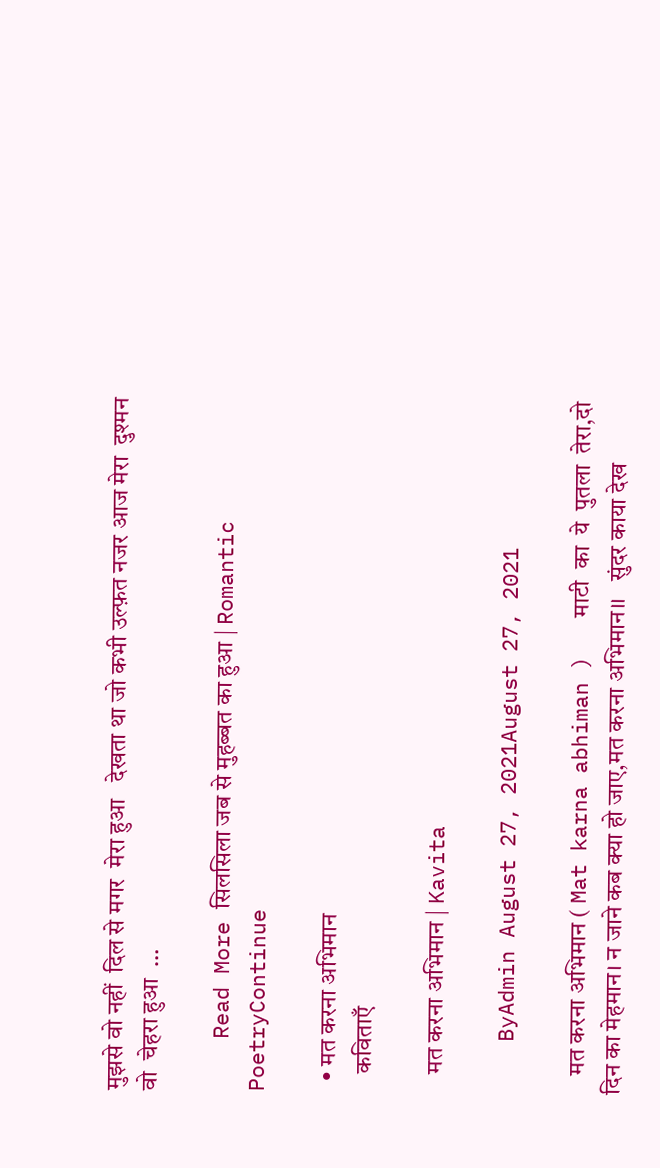मुझसे वो नहीं  दिल से मगर  मेरा हुआ   देखता था जो कभी उल्फ़त नजर आज मेरा  दुश्मन वो  चेहरा हुआ  …

    Read More सिलसिला जब से मुहब्बत का हुआ | Romantic PoetryContinue

  • मत करना अभिमान
    कविताएँ

    मत करना अभिमान | Kavita

    ByAdmin August 27, 2021August 27, 2021

    मत करना अभिमान ( Mat karna abhiman )   माटी  का  ये  पुतला  तेरा,दो दिन का मेहमान। न जाने कब क्या हो जाए,मत करना अभिमान।।   सुंदर काया देख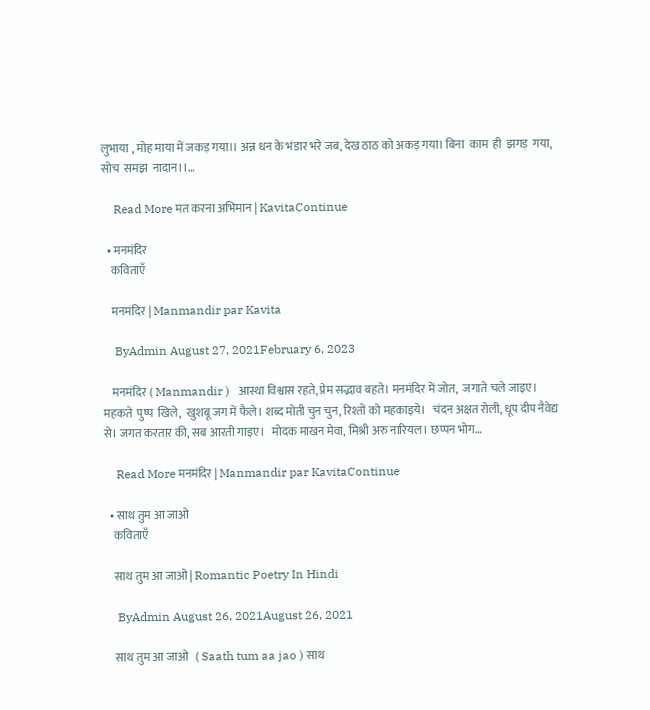लुभाया , मोह माया में जकड़ गया।। अन्न धन के भंडार भरे जब, देख ठाठ को अकड़ गया। बिना  काम  ही  झगड़  गया,  सोच  समझ  नादान।।…

    Read More मत करना अभिमान | KavitaContinue

  • मनमंदिर
    कविताएँ

    मनमंदिर | Manmandir par Kavita

    ByAdmin August 27, 2021February 6, 2023

    मनमंदिर ( Manmandir )   आस्था विश्वास रहते, प्रेम सद्भाव बहते। मनमंदिर में जोत,  जगाते चले जाइए।   महकते  पुष्प  खिले,  खुशबू जग में फैले। शब्द मोती चुन चुन, रिश्तों को महकाइये।   चंदन अक्षत रोली, धूप दीप नैवेद्य से। जगत करतार की, सब आरती गाइए।   मोदक माखन मेवा, मिश्री अरु नारियल। छप्पन भोग…

    Read More मनमंदिर | Manmandir par KavitaContinue

  • साथ तुम आ जाओ
    कविताएँ

    साथ तुम आ जाओ | Romantic Poetry In Hindi

    ByAdmin August 26, 2021August 26, 2021

    साथ तुम आ जाओ   ( Saath tum aa jao ) साथ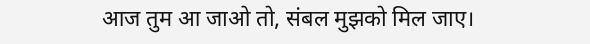आज तुम आ जाओ तो, संबल मुझको मिल जाए।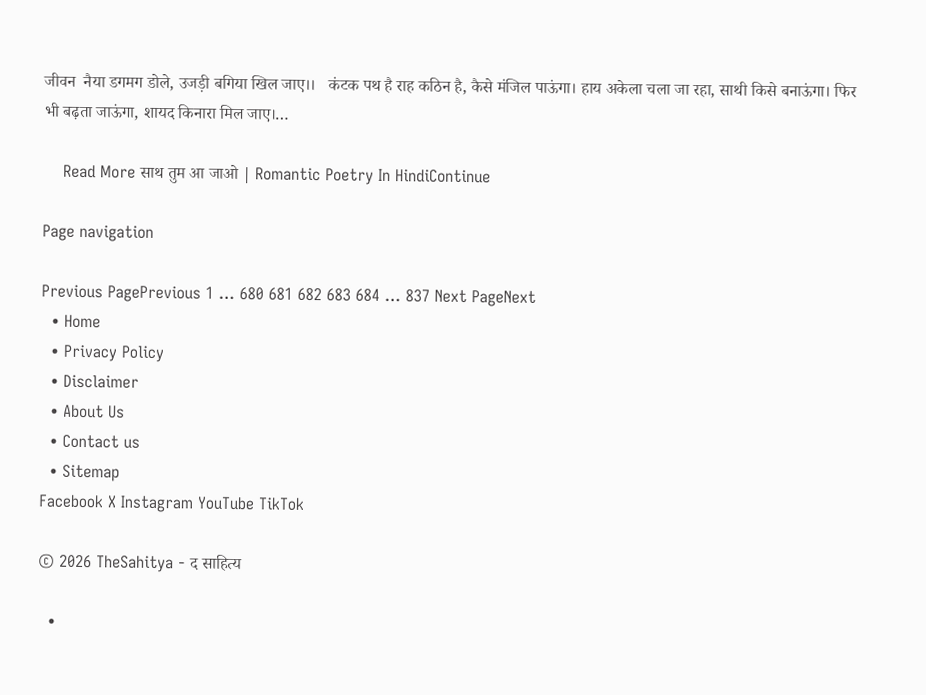जीवन  नैया डगमग डोले, उजड़ी बगिया खिल जाए।।   कंटक पथ है राह कठिन है, कैसे मंजिल पाऊंगा। हाय अकेला चला जा रहा, साथी किसे बनाऊंगा। फिर भी बढ़ता जाऊंगा, शायद किनारा मिल जाए।…

    Read More साथ तुम आ जाओ | Romantic Poetry In HindiContinue

Page navigation

Previous PagePrevious 1 … 680 681 682 683 684 … 837 Next PageNext
  • Home
  • Privacy Policy
  • Disclaimer
  • About Us
  • Contact us
  • Sitemap
Facebook X Instagram YouTube TikTok

© 2026 TheSahitya - द साहित्य

  •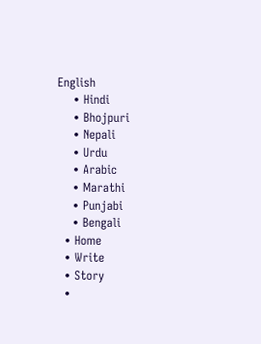English
    • Hindi
    • Bhojpuri
    • Nepali
    • Urdu
    • Arabic
    • Marathi
    • Punjabi
    • Bengali
  • Home
  • Write
  • Story
  •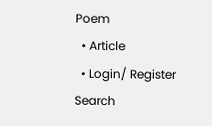Poem
  • Article
  • Login/ Register
Search